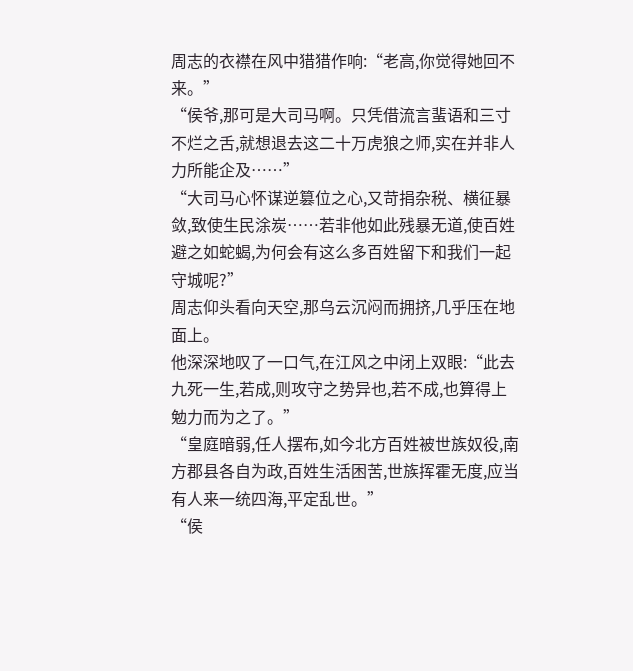周志的衣襟在风中猎猎作响:“老高,你觉得她回不来。”
“侯爷,那可是大司马啊。只凭借流言蜚语和三寸不烂之舌,就想退去这二十万虎狼之师,实在并非人力所能企及……”
“大司马心怀谋逆篡位之心,又苛捐杂税、横征暴敛,致使生民涂炭……若非他如此残暴无道,使百姓避之如蛇蝎,为何会有这么多百姓留下和我们一起守城呢?”
周志仰头看向天空,那乌云沉闷而拥挤,几乎压在地面上。
他深深地叹了一口气,在江风之中闭上双眼:“此去九死一生,若成,则攻守之势异也,若不成,也算得上勉力而为之了。”
“皇庭暗弱,任人摆布,如今北方百姓被世族奴役,南方郡县各自为政,百姓生活困苦,世族挥霍无度,应当有人来一统四海,平定乱世。”
“侯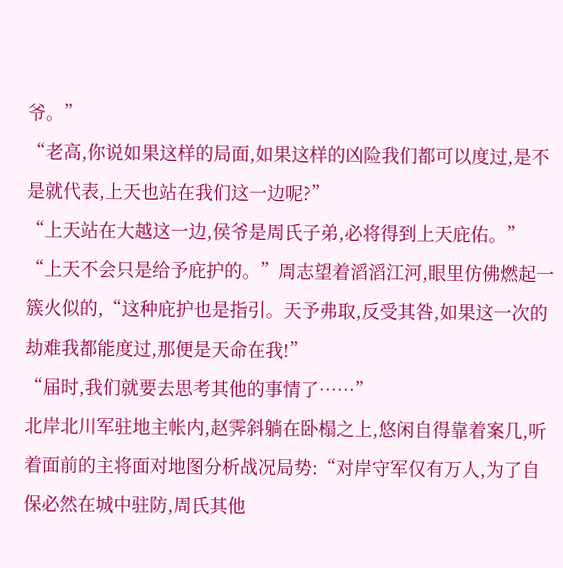爷。”
“老高,你说如果这样的局面,如果这样的凶险我们都可以度过,是不是就代表,上天也站在我们这一边呢?”
“上天站在大越这一边,侯爷是周氏子弟,必将得到上天庇佑。”
“上天不会只是给予庇护的。”周志望着滔滔江河,眼里仿佛燃起一簇火似的,“这种庇护也是指引。天予弗取,反受其咎,如果这一次的劫难我都能度过,那便是天命在我!”
“届时,我们就要去思考其他的事情了……”
北岸北川军驻地主帐内,赵霁斜躺在卧榻之上,悠闲自得靠着案几,听着面前的主将面对地图分析战况局势:“对岸守军仅有万人,为了自保必然在城中驻防,周氏其他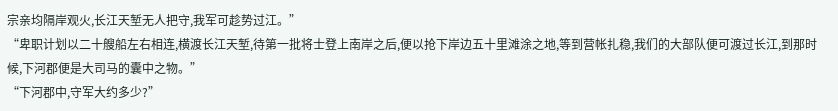宗亲均隔岸观火,长江天堑无人把守,我军可趁势过江。”
“卑职计划以二十艘船左右相连,横渡长江天堑,待第一批将士登上南岸之后,便以抢下岸边五十里滩涂之地,等到营帐扎稳,我们的大部队便可渡过长江,到那时候,下河郡便是大司马的囊中之物。”
“下河郡中,守军大约多少?”